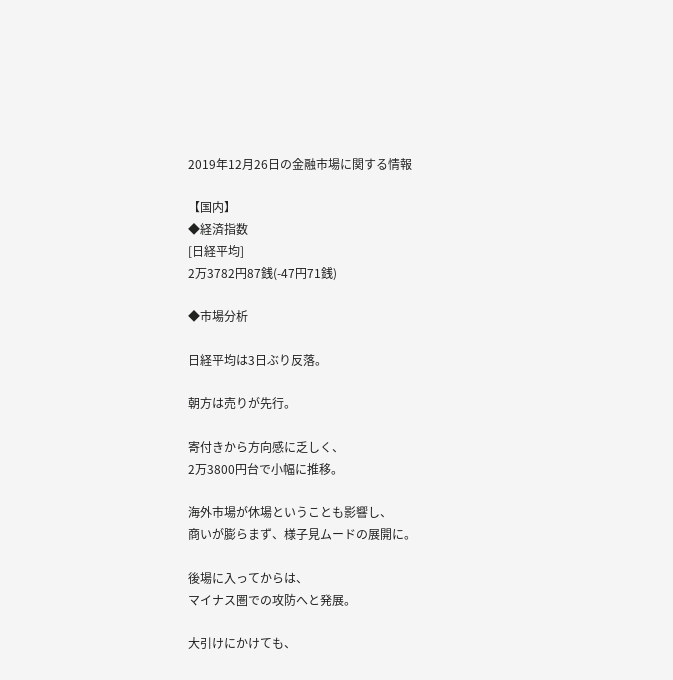2019年12月26日の金融市場に関する情報

【国内】
◆経済指数
[日経平均]
2万3782円87銭(-47円71銭)

◆市場分析

日経平均は3日ぶり反落。

朝方は売りが先行。

寄付きから方向感に乏しく、
2万3800円台で小幅に推移。

海外市場が休場ということも影響し、
商いが膨らまず、様子見ムードの展開に。

後場に入ってからは、
マイナス圏での攻防へと発展。

大引けにかけても、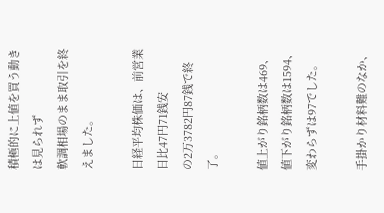積極的に上値を買う動きは見られず
軟調相場のまま取引を終えました。

日経平均株価は、前営業日比47円71銭安
の2万3782円87銭で終了。

値上がり銘柄数は469、
値下がり銘柄数は1594、
変わらずは97でした。

手掛かり材料難のなか、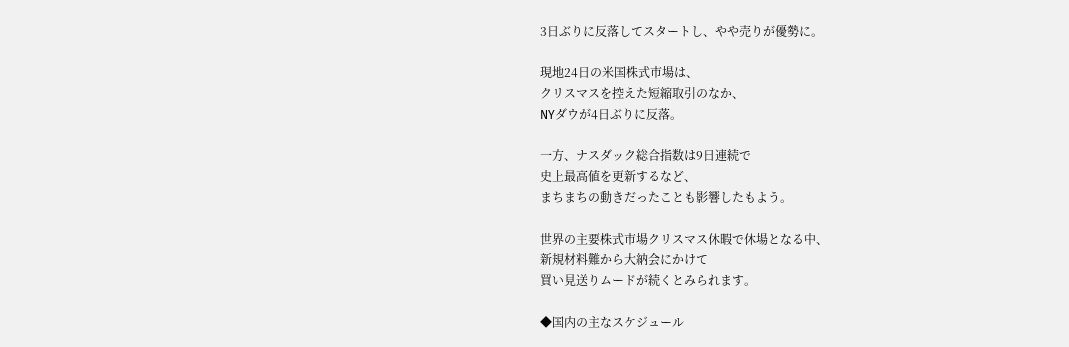3日ぶりに反落してスタートし、やや売りが優勢に。

現地24日の米国株式市場は、
クリスマスを控えた短縮取引のなか、
NYダウが4日ぶりに反落。

一方、ナスダック総合指数は9日連続で
史上最高値を更新するなど、
まちまちの動きだったことも影響したもよう。

世界の主要株式市場クリスマス休暇で休場となる中、
新規材料難から大納会にかけて
買い見送りムードが続くとみられます。

◆国内の主なスケジュール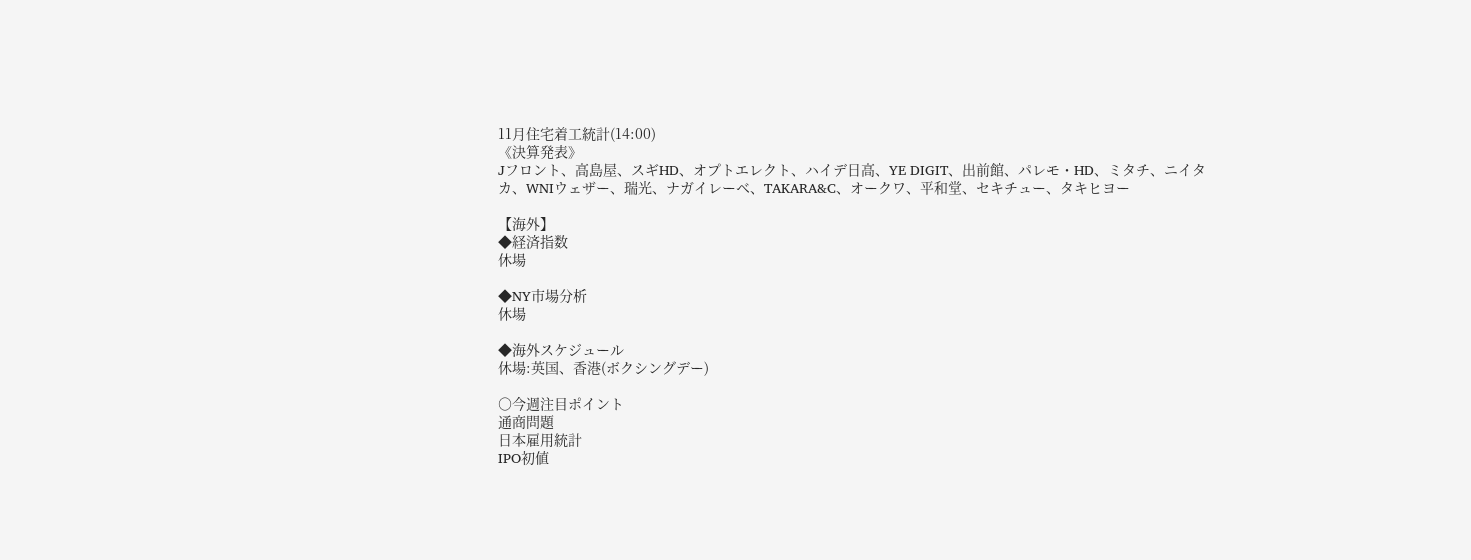11月住宅着工統計(14:00)
《決算発表》
Jフロント、高島屋、スギHD、オプトエレクト、ハイデ日高、YE DIGIT、出前館、パレモ・HD、ミタチ、ニイタカ、WNIウェザー、瑞光、ナガイレーベ、TAKARA&C、オークワ、平和堂、セキチュー、タキヒヨー

【海外】
◆経済指数
休場

◆NY市場分析
休場

◆海外スケジュール
休場:英国、香港(ボクシングデー)

○今週注目ポイント
通商問題
日本雇用統計
IPO初値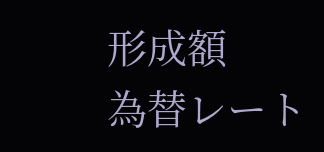形成額
為替レート